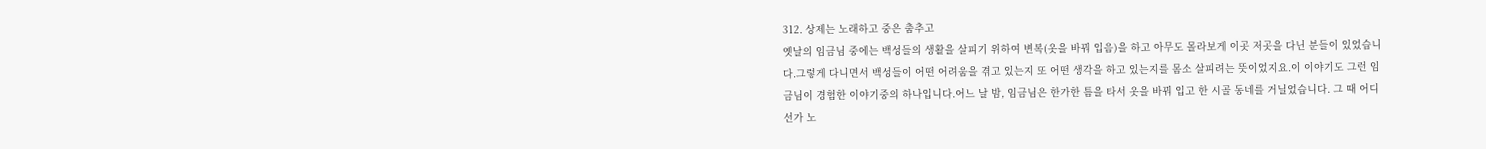312. 상제는 노래하고 중은 춤추고
옛날의 임금님 중에는 백성들의 생활을 살피기 위하여 변복(옷을 바꿔 입음)을 하고 아무도 몰라보게 이곳 저곳을 다닌 분들이 있었습니다.그렇게 다니면서 백성들이 어떤 어려움을 겪고 있는지 또 어떤 생각을 하고 있는지를 몸소 살피려는 뜻이었지요.이 이야기도 그런 임금님이 경험한 이야기중의 하나입니다.어느 날 밤, 임금님은 한가한 틈을 타서 옷을 바꿔 입고 한 시골 동네를 거닐었습니다. 그 때 어디선가 노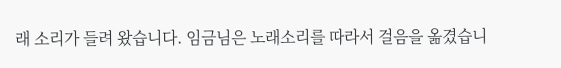래 소리가 들려 왔습니다. 임금님은 노래소리를 따라서 걸음을 옮겼습니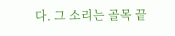다. 그 소리는 골목 끝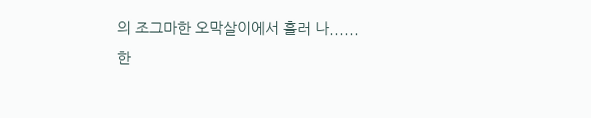의 조그마한 오막살이에서 흘러 나......
한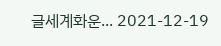글세계화운... 2021-12-19